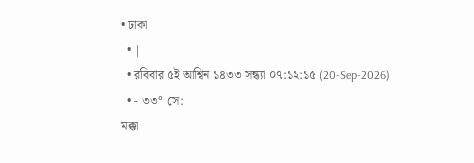• ঢাকা
  • |
  • রবিবার ৫ই আশ্বিন ১৪৩৩ সন্ধ্যা ০৭:১২:১৫ (20-Sep-2026)
  • - ৩৩° সে:
মক্কা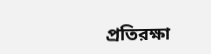প্রতিরক্ষা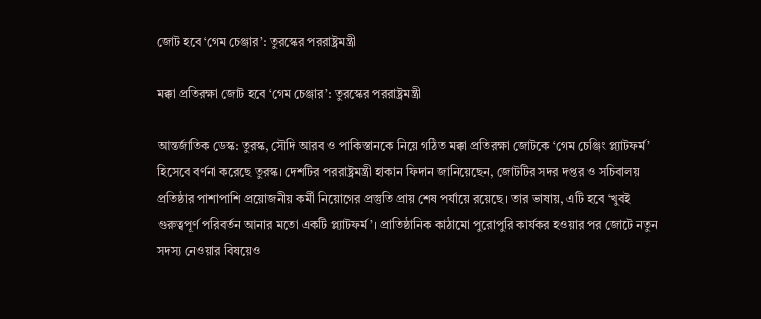জোট হবে ‘গেম চেঞ্জার’: তুরস্কের পররাষ্ট্রমন্ত্রী

মক্কা প্রতিরক্ষা জোট হবে ‘গেম চেঞ্জার’: তুরস্কের পররাষ্ট্রমন্ত্রী

আন্তর্জাতিক ডেস্ক: তুরস্ক, সৌদি আরব ও পাকিস্তানকে নিয়ে গঠিত মক্কা প্রতিরক্ষা জোটকে ‘গেম চেঞ্জিং প্ল্যাটফর্ম’ হিসেবে বর্ণনা করেছে তুরস্ক। দেশটির পররাষ্ট্রমন্ত্রী হাকান ফিদান জানিয়েছেন, জোটটির সদর দপ্তর ও সচিবালয় প্রতিষ্ঠার পাশাপাশি প্রয়োজনীয় কর্মী নিয়োগের প্রস্তুতি প্রায় শেষ পর্যায়ে রয়েছে। তার ভাষায়, এটি হবে ‘খুবই গুরুত্বপূর্ণ পরিবর্তন আনার মতো একটি প্ল্যাটফর্ম’। প্রাতিষ্ঠানিক কাঠামো পুরোপুরি কার্যকর হওয়ার পর জোটে নতুন সদস্য নেওয়ার বিষয়েও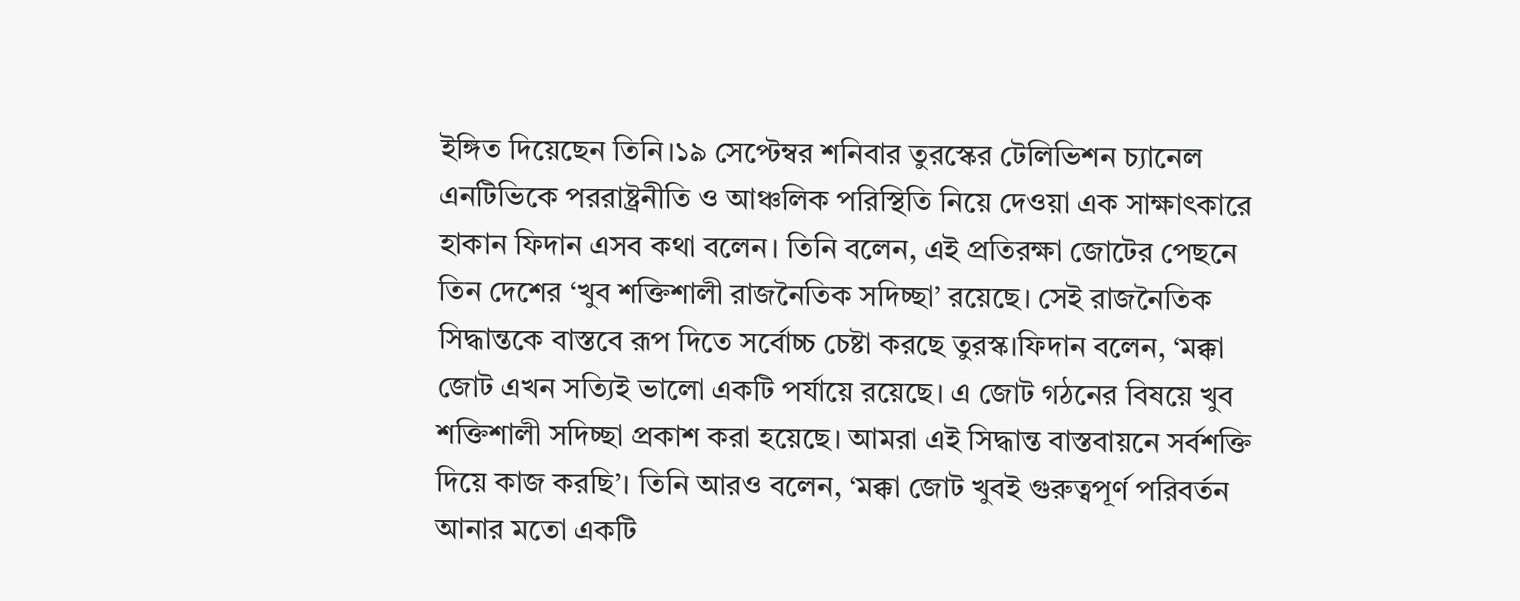ইঙ্গিত দিয়েছেন তিনি।১৯ সেপ্টেম্বর শনিবার তুরস্কের টেলিভিশন চ্যানেল এনটিভিকে পররাষ্ট্রনীতি ও আঞ্চলিক পরিস্থিতি নিয়ে দেওয়া এক সাক্ষাৎকারে হাকান ফিদান এসব কথা বলেন। তিনি বলেন, এই প্রতিরক্ষা জোটের পেছনে তিন দেশের ‘খুব শক্তিশালী রাজনৈতিক সদিচ্ছা’ রয়েছে। সেই রাজনৈতিক সিদ্ধান্তকে বাস্তবে রূপ দিতে সর্বোচ্চ চেষ্টা করছে তুরস্ক।ফিদান বলেন, ‘মক্কা জোট এখন সত্যিই ভালো একটি পর্যায়ে রয়েছে। এ জোট গঠনের বিষয়ে খুব শক্তিশালী সদিচ্ছা প্রকাশ করা হয়েছে। আমরা এই সিদ্ধান্ত বাস্তবায়নে সর্বশক্তি দিয়ে কাজ করছি’। তিনি আরও বলেন, ‘মক্কা জোট খুবই গুরুত্বপূর্ণ পরিবর্তন আনার মতো একটি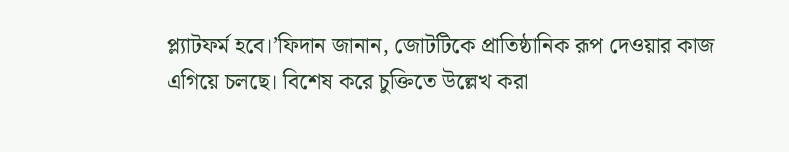প্ল্যাটফর্ম হবে।’ফিদান জানান, জোটটিকে প্রাতিষ্ঠানিক রূপ দেওয়ার কাজ এগিয়ে চলছে। বিশেষ করে চুক্তিতে উল্লেখ করা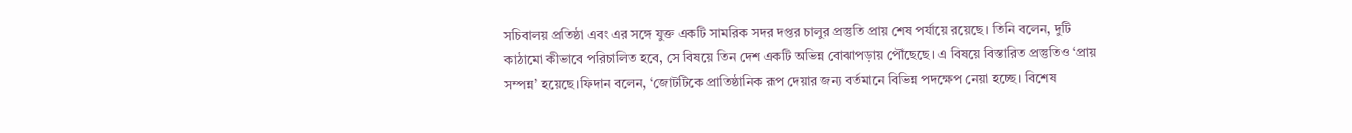সচিবালয় প্রতিষ্ঠা এবং এর সঙ্গে যুক্ত একটি সামরিক সদর দপ্তর চালুর প্রস্তুতি প্রায় শেষ পর্যায়ে রয়েছে। তিনি বলেন, দুটি কাঠামো কীভাবে পরিচালিত হবে, সে বিষয়ে তিন দেশ একটি অভিন্ন বোঝাপড়ায় পৌঁছেছে। এ বিষয়ে বিস্তারিত প্রস্তুতিও ‘প্রায় সম্পন্ন’ হয়েছে।ফিদান বলেন, ‘জোটটিকে প্রাতিষ্ঠানিক রূপ দেয়ার জন্য বর্তমানে বিভিন্ন পদক্ষেপ নেয়া হচ্ছে। বিশেষ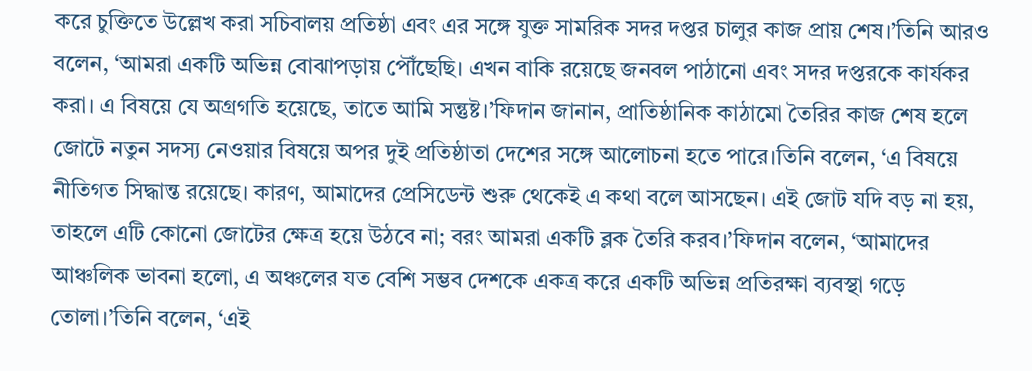করে চুক্তিতে উল্লেখ করা সচিবালয় প্রতিষ্ঠা এবং এর সঙ্গে যুক্ত সামরিক সদর দপ্তর চালুর কাজ প্রায় শেষ।’তিনি আরও বলেন, ‘আমরা একটি অভিন্ন বোঝাপড়ায় পৌঁছেছি। এখন বাকি রয়েছে জনবল পাঠানো এবং সদর দপ্তরকে কার্যকর করা। এ বিষয়ে যে অগ্রগতি হয়েছে, তাতে আমি সন্তুষ্ট।’ফিদান জানান, প্রাতিষ্ঠানিক কাঠামো তৈরির কাজ শেষ হলে জোটে নতুন সদস্য নেওয়ার বিষয়ে অপর দুই প্রতিষ্ঠাতা দেশের সঙ্গে আলোচনা হতে পারে।তিনি বলেন, ‘এ বিষয়ে নীতিগত সিদ্ধান্ত রয়েছে। কারণ, আমাদের প্রেসিডেন্ট শুরু থেকেই এ কথা বলে আসছেন। এই জোট যদি বড় না হয়, তাহলে এটি কোনো জোটের ক্ষেত্র হয়ে উঠবে না; বরং আমরা একটি ব্লক তৈরি করব।’ফিদান বলেন, ‘আমাদের আঞ্চলিক ভাবনা হলো, এ অঞ্চলের যত বেশি সম্ভব দেশকে একত্র করে একটি অভিন্ন প্রতিরক্ষা ব্যবস্থা গড়ে তোলা।’তিনি বলেন, ‘এই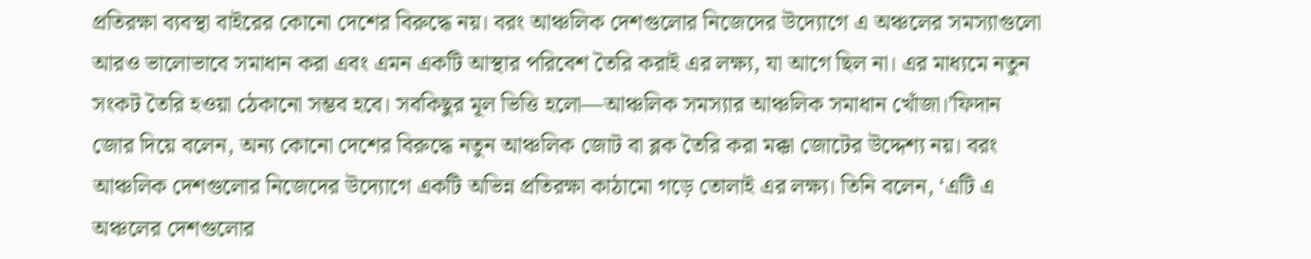প্রতিরক্ষা ব্যবস্থা বাইরের কোনো দেশের বিরুদ্ধে নয়। বরং আঞ্চলিক দেশগুলোর নিজেদের উদ্যোগে এ অঞ্চলের সমস্যাগুলো আরও ভালোভাবে সমাধান করা এবং এমন একটি আস্থার পরিবেশ তৈরি করাই এর লক্ষ্য, যা আগে ছিল না। এর মাধ্যমে নতুন সংকট তৈরি হওয়া ঠেকানো সম্ভব হবে। সবকিছুর মূল ভিত্তি হলো—আঞ্চলিক সমস্যার আঞ্চলিক সমাধান খোঁজা।’ফিদান জোর দিয়ে বলেন, অন্য কোনো দেশের বিরুদ্ধে নতুন আঞ্চলিক জোট বা ব্লক তৈরি করা মক্কা জোটের উদ্দেশ্য নয়। বরং আঞ্চলিক দেশগুলোর নিজেদের উদ্যোগে একটি অভিন্ন প্রতিরক্ষা কাঠামো গড়ে তোলাই এর লক্ষ্য। তিনি বলেন, ‘এটি এ অঞ্চলের দেশগুলোর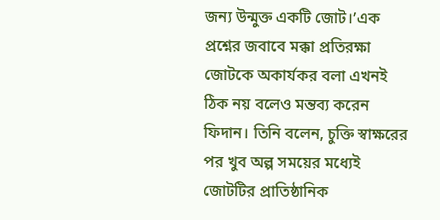জন্য উন্মুক্ত একটি জোট।’এক প্রশ্নের জবাবে মক্কা প্রতিরক্ষা জোটকে অকার্যকর বলা এখনই ঠিক নয় বলেও মন্তব্য করেন ফিদান। তিনি বলেন, চুক্তি স্বাক্ষরের পর খুব অল্প সময়ের মধ্যেই জোটটির প্রাতিষ্ঠানিক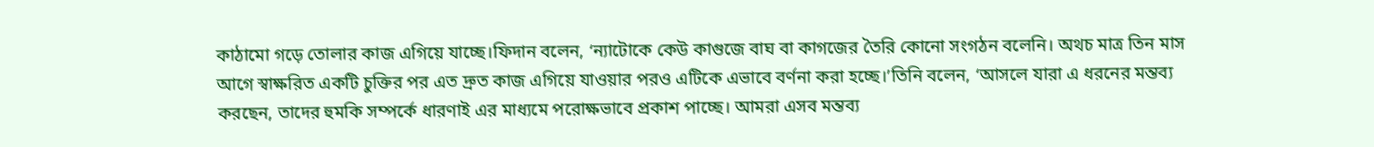কাঠামো গড়ে তোলার কাজ এগিয়ে যাচ্ছে।ফিদান বলেন, ‘ন্যাটোকে কেউ কাগুজে বাঘ বা কাগজের তৈরি কোনো সংগঠন বলেনি। অথচ মাত্র তিন মাস আগে স্বাক্ষরিত একটি চুক্তির পর এত দ্রুত কাজ এগিয়ে যাওয়ার পরও এটিকে এভাবে বর্ণনা করা হচ্ছে।’তিনি বলেন, ‘আসলে যারা এ ধরনের মন্তব্য করছেন, তাদের হুমকি সম্পর্কে ধারণাই এর মাধ্যমে পরোক্ষভাবে প্রকাশ পাচ্ছে। আমরা এসব মন্তব্য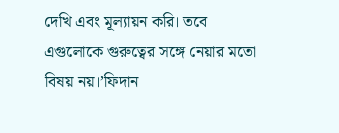দেখি এবং মূল্যায়ন করি। তবে এগুলোকে গুরুত্বের সঙ্গে নেয়ার মতো বিষয় নয়।’ফিদান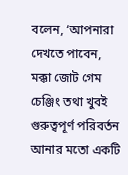বলেন, ‘আপনারা দেখতে পাবেন, মক্কা জোট গেম চেঞ্জিং তথা খুবই গুরুত্বপূর্ণ পরিবর্তন আনার মতো একটি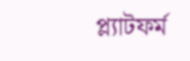প্ল্যাটফর্ম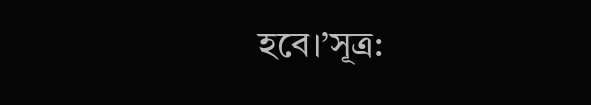হবে।’সূত্র: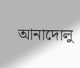আনাদোলু